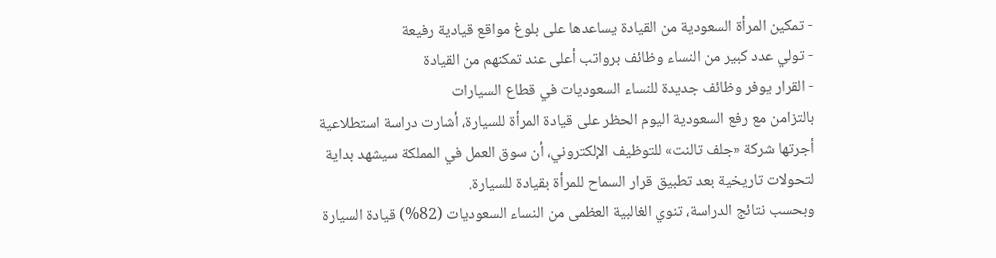- تمكين المرأة السعودية من القيادة يساعدها على بلوغ مواقع قيادية رفيعة
- تولي عدد كبير من النساء وظائف برواتب أعلى عند تمكنهم من القيادة
- القرار يوفر وظائف جديدة للنساء السعوديات في قطاع السيارات
بالتزامن مع رفع السعودية اليوم الحظر على قيادة المرأة للسيارة، أشارت دراسة استطلاعية أجرتها شركة «جلف تالنت» للتوظيف الإلكتروني، أن سوق العمل في المملكة سيشهد بداية لتحولات تاريخية بعد تطبيق قرار السماح للمرأة بقيادة للسيارة.
وبحسب نتائج الدراسة، تنوي الغالبية العظمى من النساء السعوديات (82%) قيادة السيارة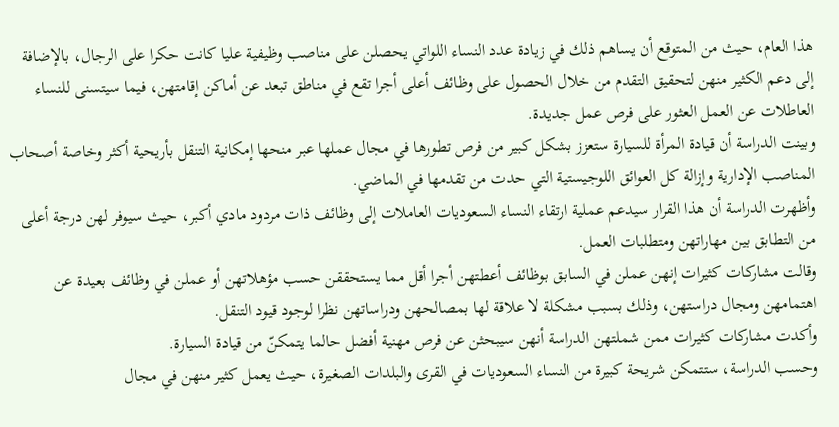هذا العام، حيث من المتوقع أن يساهم ذلك في زيادة عدد النساء اللواتي يحصلن على مناصب وظيفية عليا كانت حكرا على الرجال، بالإضافة إلى دعم الكثير منهن لتحقيق التقدم من خلال الحصول على وظائف أعلى أجرا تقع في مناطق تبعد عن أماكن إقامتهن، فيما سيتسنى للنساء العاطلات عن العمل العثور على فرص عمل جديدة.
وبينت الدراسة أن قيادة المرأة للسيارة ستعزز بشكل كبير من فرص تطورها في مجال عملها عبر منحها إمكانية التنقل بأريحية أكثر وخاصة أصحاب المناصب الإدارية وإزالة كل العوائق اللوجيستية التي حدت من تقدمها في الماضي.
وأظهرت الدراسة أن هذا القرار سيدعم عملية ارتقاء النساء السعوديات العاملات إلى وظائف ذات مردود مادي أكبر، حيث سيوفر لهن درجة أعلى من التطابق بين مهاراتهن ومتطلبات العمل.
وقالت مشاركات كثيرات إنهن عملن في السابق بوظائف أعطتهن أجرا أقل مما يستحققن حسب مؤهلاتهن أو عملن في وظائف بعيدة عن اهتمامهن ومجال دراستهن، وذلك بسبب مشكلة لا علاقة لها بمصالحهن ودراساتهن نظرا لوجود قيود التنقل.
وأكدت مشاركات كثيرات ممن شملتهن الدراسة أنهن سيبحثن عن فرص مهنية أفضل حالما يتمكنّ من قيادة السيارة.
وحسب الدراسة، ستتمكن شريحة كبيرة من النساء السعوديات في القرى والبلدات الصغيرة، حيث يعمل كثير منهن في مجال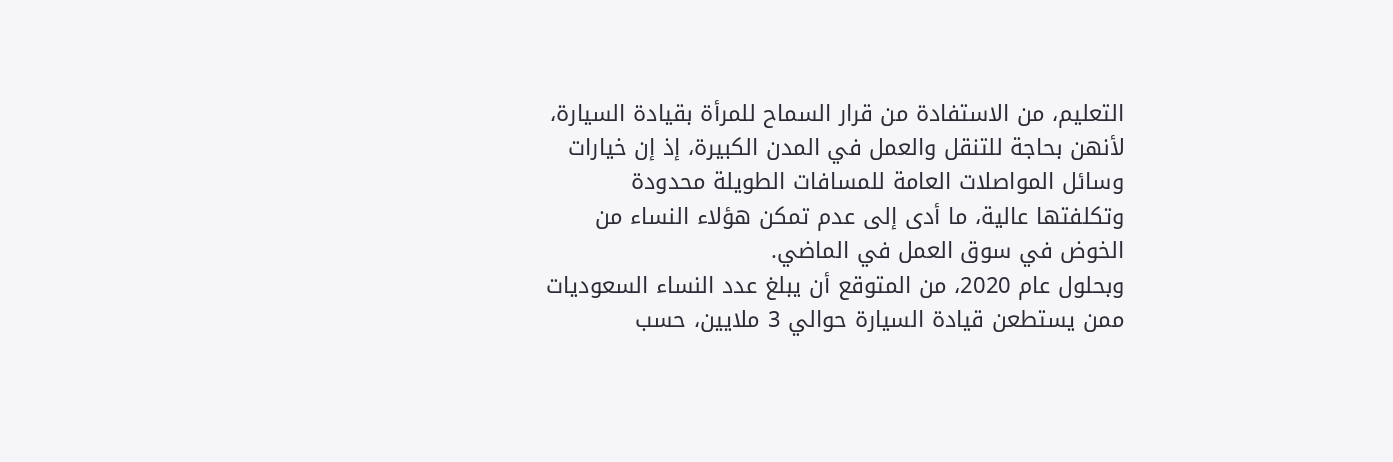التعليم، من الاستفادة من قرار السماح للمرأة بقيادة السيارة، لأنهن بحاجة للتنقل والعمل في المدن الكبيرة، إذ إن خيارات وسائل المواصلات العامة للمسافات الطويلة محدودة وتكلفتها عالية، ما أدى إلى عدم تمكن هؤلاء النساء من الخوض في سوق العمل في الماضي.
وبحلول عام 2020، من المتوقع أن يبلغ عدد النساء السعوديات ممن يستطعن قيادة السيارة حوالي 3 ملايين، حسب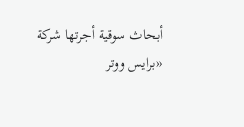أبحاث سوقية أجرتها شركة «برايس ووتر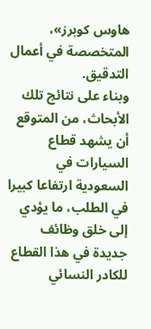هاوس كوبرز»، المتخصصة في أعمال التدقيق.
وبناء على نتائج تلك الأبحاث، من المتوقع أن يشهد قطاع السيارات في السعودية ارتفاعا كبيرا في الطلب، ما يؤدي إلى خلق وظائف جديدة في هذا القطاع للكادر النسائي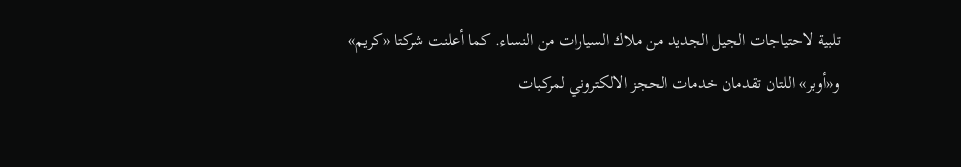تلبية لاحتياجات الجيل الجديد من ملاك السيارات من النساء. كما أعلنت شركتا «كريم» و«أوبر» اللتان تقدمان خدمات الحجز الالكتروني لمركبات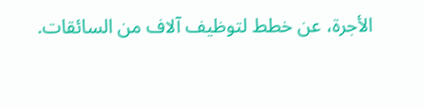الأجرة، عن خطط لتوظيف آلاف من السائقات.